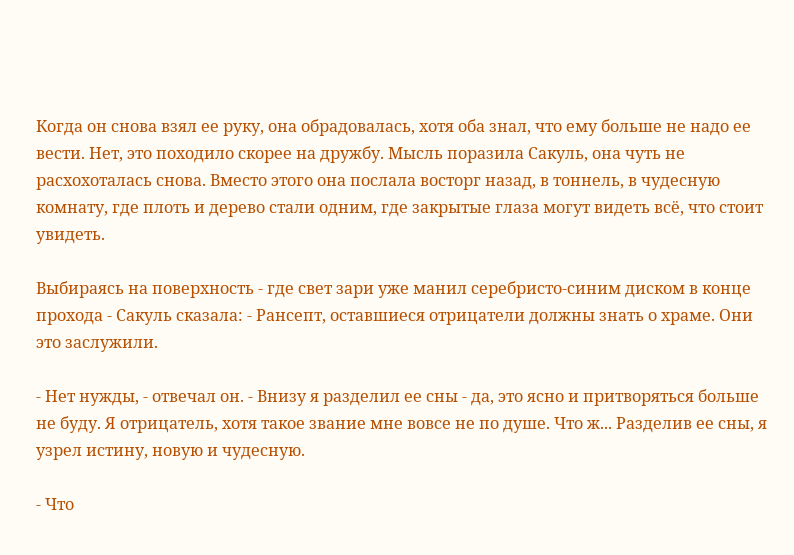Когда он снова взял ее руку, она обрадовалась, хотя оба знал, что ему больше не надо ее вести. Нет, это походило скорее на дружбу. Мысль поразила Сакуль, она чуть не расхохоталась снова. Вместо этого она послала восторг назад, в тоннель, в чудесную комнату, где плоть и дерево стали одним, где закрытые глаза могут видеть всё, что стоит увидеть.

Выбираясь на поверхность - где свет зари уже манил серебристо-синим диском в конце прохода - Сакуль сказала: - Рансепт, оставшиеся отрицатели должны знать о храме. Они это заслужили.

- Нет нужды, - отвечал он. - Внизу я разделил ее сны - да, это ясно и притворяться больше не буду. Я отрицатель, хотя такое звание мне вовсе не по душе. Что ж... Разделив ее сны, я узрел истину, новую и чудесную.

- Что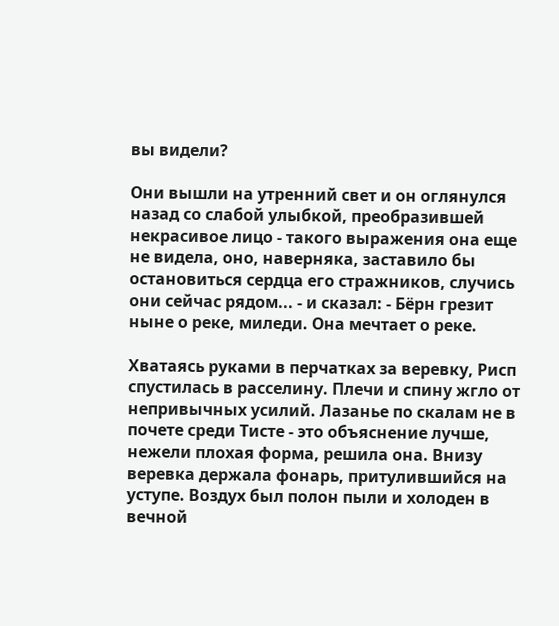вы видели?

Они вышли на утренний свет и он оглянулся назад со слабой улыбкой, преобразившей некрасивое лицо - такого выражения она еще не видела, оно, наверняка, заставило бы остановиться сердца его стражников, случись они сейчас рядом... - и сказал: - Бёрн грезит ныне о реке, миледи. Она мечтает о реке.

Хватаясь руками в перчатках за веревку, Рисп спустилась в расселину. Плечи и спину жгло от непривычных усилий. Лазанье по скалам не в почете среди Тисте - это объяснение лучше, нежели плохая форма, решила она. Внизу веревка держала фонарь, притулившийся на уступе. Воздух был полон пыли и холоден в вечной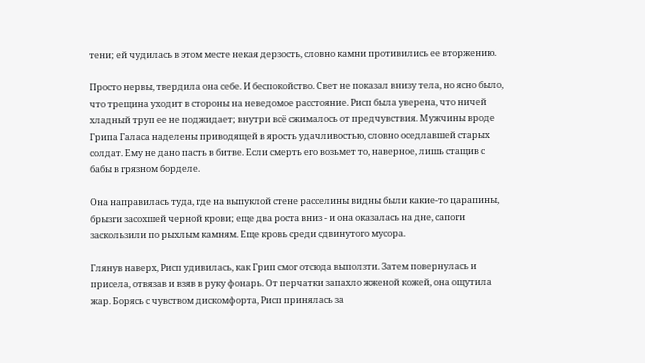тени; ей чудилась в этом месте некая дерзость, словно камни противились ее вторжению.

Просто нервы, твердила она себе. И беспокойство. Свет не показал внизу тела, но ясно было, что трещина уходит в стороны на неведомое расстояние. Рисп была уверена, что ничей хладный труп ее не поджидает; внутри всё сжималось от предчувствия. Мужчины вроде Грипа Галаса наделены приводящей в ярость удачливостью, словно оседлавшей старых солдат. Ему не дано пасть в битве. Если смерть его возьмет то, наверное, лишь стащив с бабы в грязном борделе.

Она направилась туда, где на выпуклой стене расселины видны были какие-то царапины, брызги засохшей черной крови; еще два роста вниз - и она оказалась на дне, сапоги заскользили по рыхлым камням. Еще кровь среди сдвинутого мусора.

Глянув наверх, Рисп удивилась, как Грип смог отсюда выползти. Затем повернулась и присела, отвязав и взяв в руку фонарь. От перчатки запахло жженой кожей, она ощутила жар. Борясь с чувством дискомфорта, Рисп принялась за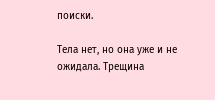поиски.

Тела нет, но она уже и не ожидала. Трещина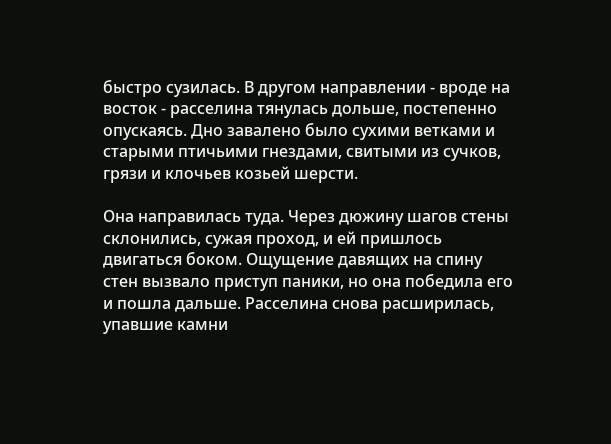быстро сузилась. В другом направлении - вроде на восток - расселина тянулась дольше, постепенно опускаясь. Дно завалено было сухими ветками и старыми птичьими гнездами, свитыми из сучков, грязи и клочьев козьей шерсти.

Она направилась туда. Через дюжину шагов стены склонились, сужая проход, и ей пришлось двигаться боком. Ощущение давящих на спину стен вызвало приступ паники, но она победила его и пошла дальше. Расселина снова расширилась, упавшие камни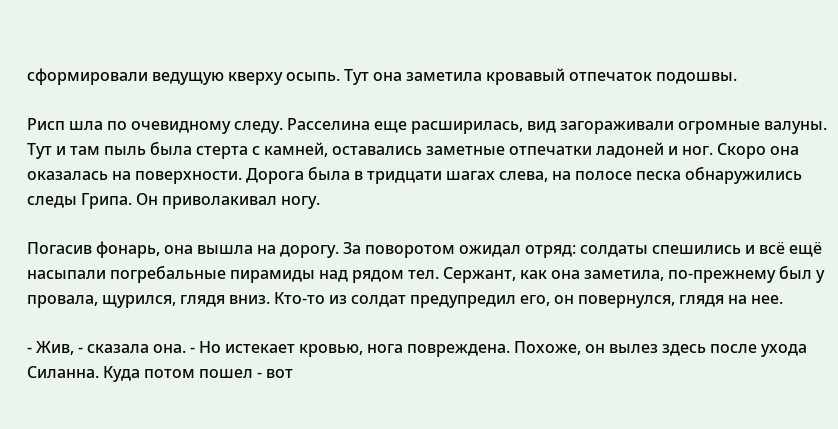сформировали ведущую кверху осыпь. Тут она заметила кровавый отпечаток подошвы.

Рисп шла по очевидному следу. Расселина еще расширилась, вид загораживали огромные валуны. Тут и там пыль была стерта с камней, оставались заметные отпечатки ладоней и ног. Скоро она оказалась на поверхности. Дорога была в тридцати шагах слева, на полосе песка обнаружились следы Грипа. Он приволакивал ногу.

Погасив фонарь, она вышла на дорогу. За поворотом ожидал отряд: солдаты спешились и всё ещё насыпали погребальные пирамиды над рядом тел. Сержант, как она заметила, по-прежнему был у провала, щурился, глядя вниз. Кто-то из солдат предупредил его, он повернулся, глядя на нее.

- Жив, - сказала она. - Но истекает кровью, нога повреждена. Похоже, он вылез здесь после ухода Силанна. Куда потом пошел - вот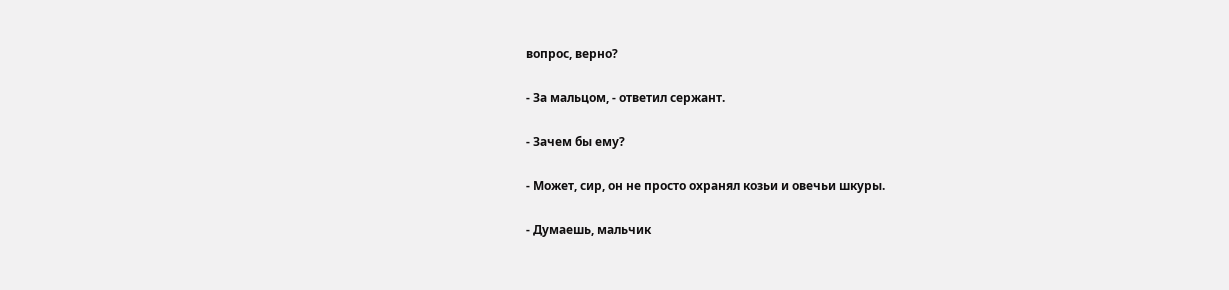вопрос, верно?

- За мальцом, - ответил сержант.

- Зачем бы ему?

- Может, сир, он не просто охранял козьи и овечьи шкуры.

- Думаешь, мальчик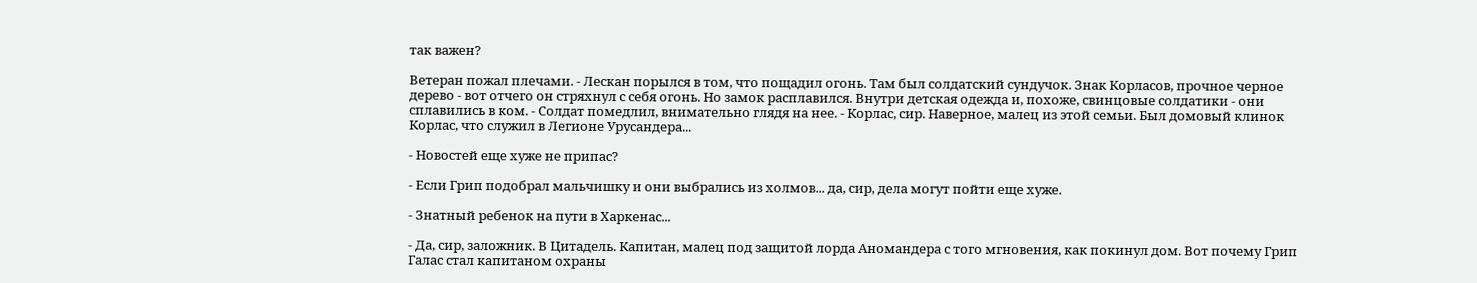так важен?

Ветеран пожал плечами. - Лескан порылся в том, что пощадил огонь. Там был солдатский сундучок. Знак Корласов, прочное черное дерево - вот отчего он стряхнул с себя огонь. Но замок расплавился. Внутри детская одежда и, похоже, свинцовые солдатики - они сплавились в ком. - Солдат помедлил, внимательно глядя на нее. - Корлас, сир. Наверное, малец из этой семьи. Был домовый клинок Корлас, что служил в Легионе Урусандера...

- Новостей еще хуже не припас?

- Если Грип подобрал мальчишку и они выбрались из холмов... да, сир, дела могут пойти еще хуже.

- Знатный ребенок на пути в Харкенас...

- Да, сир, заложник. В Цитадель. Капитан, малец под защитой лорда Аномандера с того мгновения, как покинул дом. Вот почему Грип Галас стал капитаном охраны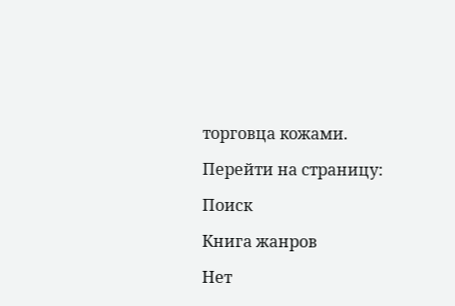торговца кожами.

Перейти на страницу:

Поиск

Книга жанров

Нет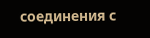соединения с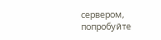сервером, попробуйте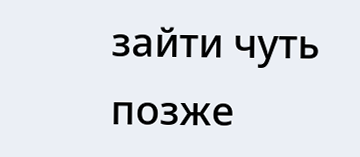зайти чуть позже